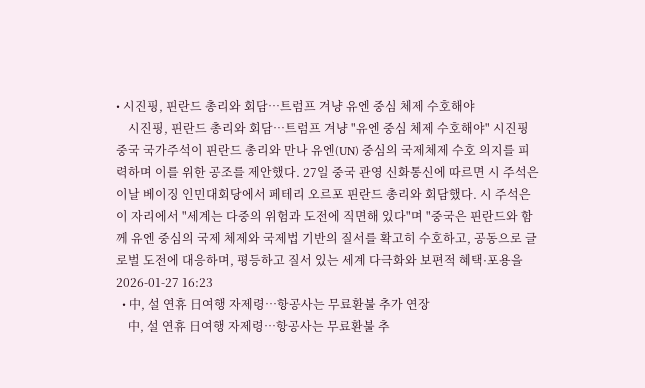• 시진핑, 핀란드 총리와 회담…트럼프 겨냥 유엔 중심 체제 수호해야
    시진핑, 핀란드 총리와 회담…트럼프 겨냥 "유엔 중심 체제 수호해야" 시진핑 중국 국가주석이 핀란드 총리와 만나 유엔(UN) 중심의 국제체제 수호 의지를 피력하며 이를 위한 공조를 제안했다. 27일 중국 관영 신화통신에 따르면 시 주석은 이날 베이징 인민대회당에서 페테리 오르포 핀란드 총리와 회담했다. 시 주석은 이 자리에서 "세계는 다중의 위험과 도전에 직면해 있다"며 "중국은 핀란드와 함께 유엔 중심의 국제 체제와 국제법 기반의 질서를 확고히 수호하고, 공동으로 글로벌 도전에 대응하며, 평등하고 질서 있는 세계 다극화와 보편적 혜택·포용을 2026-01-27 16:23
  • 中, 설 연휴 日여행 자제령…항공사는 무료환불 추가 연장
    中, 설 연휴 日여행 자제령…항공사는 무료환불 추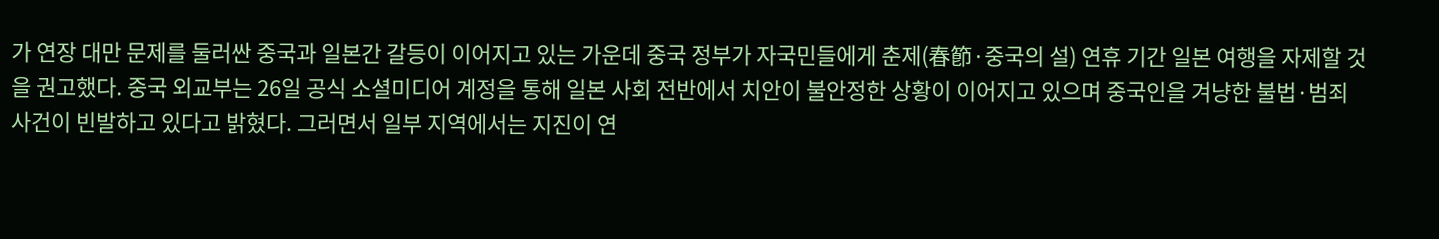가 연장 대만 문제를 둘러싼 중국과 일본간 갈등이 이어지고 있는 가운데 중국 정부가 자국민들에게 춘제(春節·중국의 설) 연휴 기간 일본 여행을 자제할 것을 권고했다. 중국 외교부는 26일 공식 소셜미디어 계정을 통해 일본 사회 전반에서 치안이 불안정한 상황이 이어지고 있으며 중국인을 겨냥한 불법·범죄 사건이 빈발하고 있다고 밝혔다. 그러면서 일부 지역에서는 지진이 연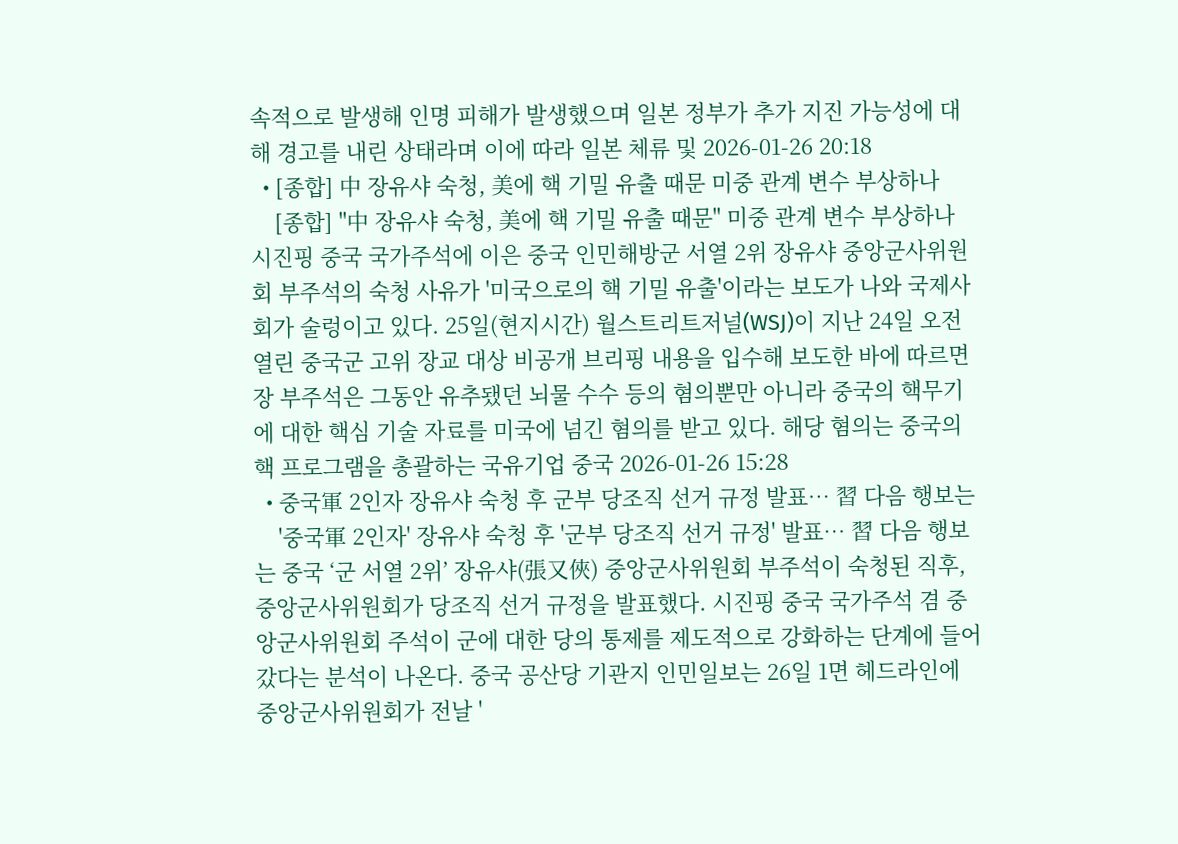속적으로 발생해 인명 피해가 발생했으며 일본 정부가 추가 지진 가능성에 대해 경고를 내린 상태라며 이에 따라 일본 체류 및 2026-01-26 20:18
  • [종합] 中 장유샤 숙청, 美에 핵 기밀 유출 때문 미중 관계 변수 부상하나
    [종합] "中 장유샤 숙청, 美에 핵 기밀 유출 때문" 미중 관계 변수 부상하나 시진핑 중국 국가주석에 이은 중국 인민해방군 서열 2위 장유샤 중앙군사위원회 부주석의 숙청 사유가 '미국으로의 핵 기밀 유출'이라는 보도가 나와 국제사회가 술렁이고 있다. 25일(현지시간) 월스트리트저널(WSJ)이 지난 24일 오전 열린 중국군 고위 장교 대상 비공개 브리핑 내용을 입수해 보도한 바에 따르면 장 부주석은 그동안 유추됐던 뇌물 수수 등의 혐의뿐만 아니라 중국의 핵무기에 대한 핵심 기술 자료를 미국에 넘긴 혐의를 받고 있다. 해당 혐의는 중국의 핵 프로그램을 총괄하는 국유기업 중국 2026-01-26 15:28
  • 중국軍 2인자 장유샤 숙청 후 군부 당조직 선거 규정 발표… 習 다음 행보는
    '중국軍 2인자' 장유샤 숙청 후 '군부 당조직 선거 규정' 발표… 習 다음 행보는 중국 ‘군 서열 2위’ 장유샤(張又俠) 중앙군사위원회 부주석이 숙청된 직후, 중앙군사위원회가 당조직 선거 규정을 발표했다. 시진핑 중국 국가주석 겸 중앙군사위원회 주석이 군에 대한 당의 통제를 제도적으로 강화하는 단계에 들어갔다는 분석이 나온다. 중국 공산당 기관지 인민일보는 26일 1면 헤드라인에 중앙군사위원회가 전날 '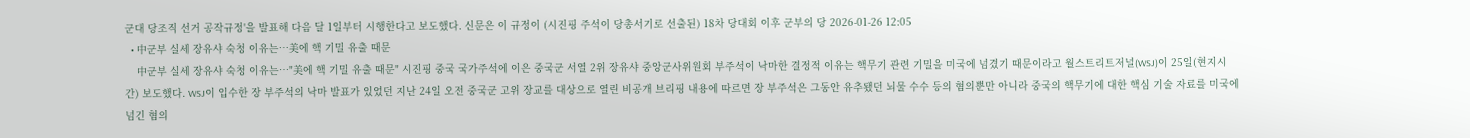군대 당조직 선거 공작규정'을 발표해 다음 달 1일부터 시행한다고 보도했다. 신문은 이 규정이 (시진핑 주석이 당총서기로 선출된) 18차 당대회 이후 군부의 당 2026-01-26 12:05
  • 中군부 실세 장유샤 숙청 이유는…美에 핵 기밀 유출 때문
    中군부 실세 장유샤 숙청 이유는…"美에 핵 기밀 유출 때문" 시진핑 중국 국가주석에 이은 중국군 서열 2위 장유샤 중앙군사위원회 부주석이 낙마한 결정적 이유는 핵무기 관련 기밀을 미국에 넘겼기 때문이라고 월스트리트저널(WSJ)이 25일(현지시간) 보도했다. WSJ이 입수한 장 부주석의 낙마 발표가 있었던 지난 24일 오전 중국군 고위 장교를 대상으로 열린 비공개 브리핑 내용에 따르면 장 부주석은 그동안 유추됐던 뇌물 수수 등의 혐의뿐만 아니라 중국의 핵무기에 대한 핵심 기술 자료를 미국에 넘긴 혐의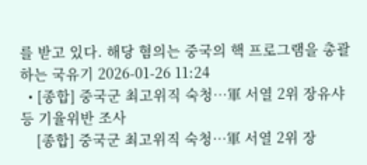를 받고 있다. 해당 혐의는 중국의 핵 프로그램을 총괄하는 국유기 2026-01-26 11:24
  • [종합] 중국군 최고위직 숙청…軍 서열 2위 장유샤 등 기율위반 조사
    [종합] 중국군 최고위직 숙청…軍 서열 2위 장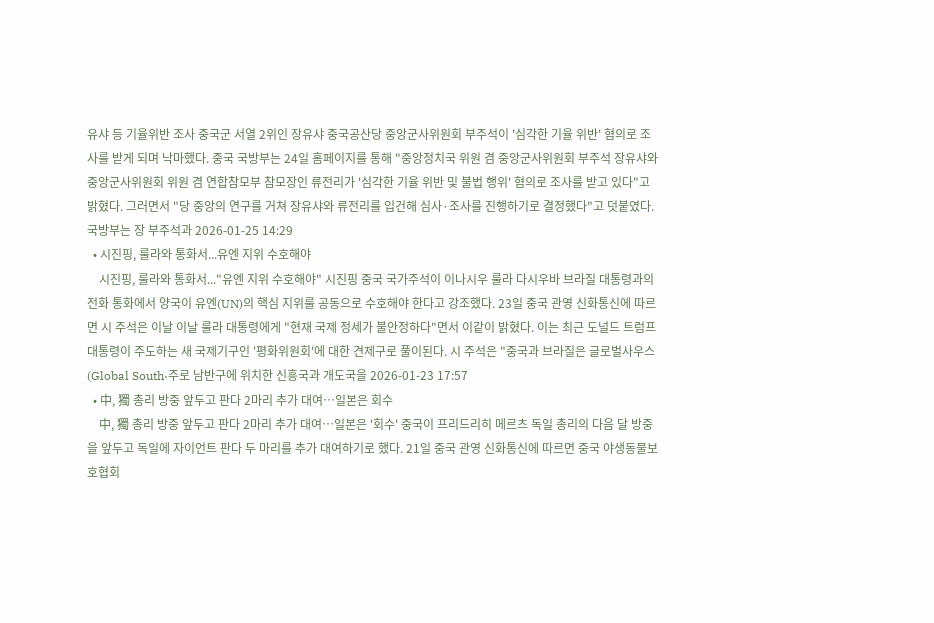유샤 등 기율위반 조사 중국군 서열 2위인 장유샤 중국공산당 중앙군사위원회 부주석이 '심각한 기율 위반' 혐의로 조사를 받게 되며 낙마했다. 중국 국방부는 24일 홈페이지를 통해 "중앙정치국 위원 겸 중앙군사위원회 부주석 장유샤와 중앙군사위원회 위원 겸 연합참모부 참모장인 류전리가 '심각한 기율 위반 및 불법 행위' 혐의로 조사를 받고 있다"고 밝혔다. 그러면서 "당 중앙의 연구를 거쳐 장유샤와 류전리를 입건해 심사·조사를 진행하기로 결정했다"고 덧붙였다. 국방부는 장 부주석과 2026-01-25 14:29
  • 시진핑, 룰라와 통화서...유엔 지위 수호해야
    시진핑, 룰라와 통화서..."유엔 지위 수호해야" 시진핑 중국 국가주석이 이나시우 룰라 다시우바 브라질 대통령과의 전화 통화에서 양국이 유엔(UN)의 핵심 지위를 공동으로 수호해야 한다고 강조했다. 23일 중국 관영 신화통신에 따르면 시 주석은 이날 이날 룰라 대통령에게 "현재 국제 정세가 불안정하다"면서 이같이 밝혔다. 이는 최근 도널드 트럼프 대통령이 주도하는 새 국제기구인 '평화위원회'에 대한 견제구로 풀이된다. 시 주석은 "중국과 브라질은 글로벌사우스(Global South·주로 남반구에 위치한 신흥국과 개도국을 2026-01-23 17:57
  • 中, 獨 총리 방중 앞두고 판다 2마리 추가 대여…일본은 회수
    中, 獨 총리 방중 앞두고 판다 2마리 추가 대여…일본은 '회수' 중국이 프리드리히 메르츠 독일 총리의 다음 달 방중을 앞두고 독일에 자이언트 판다 두 마리를 추가 대여하기로 했다. 21일 중국 관영 신화통신에 따르면 중국 야생동물보호협회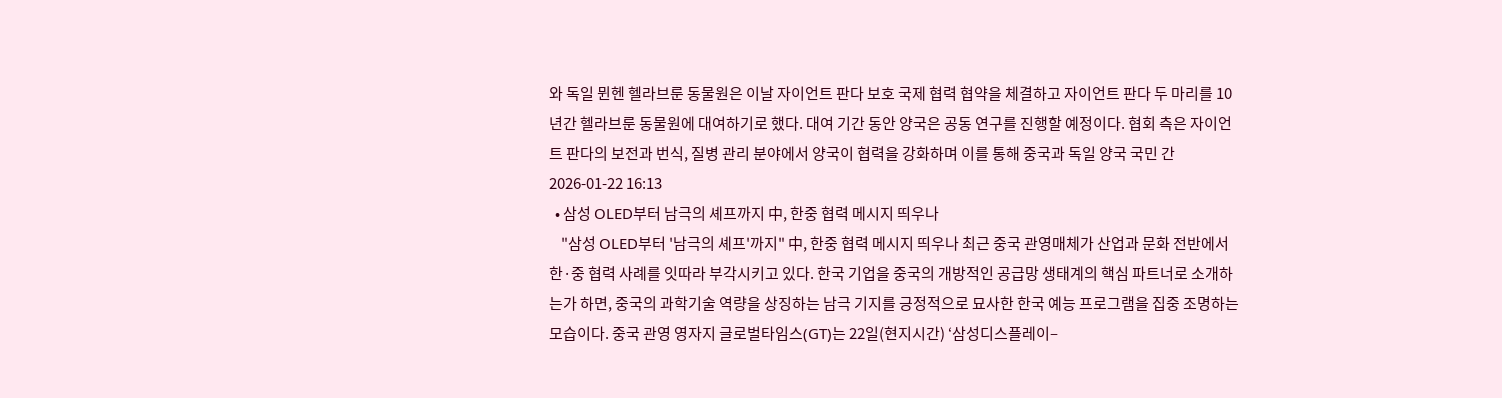와 독일 뮌헨 헬라브룬 동물원은 이날 자이언트 판다 보호 국제 협력 협약을 체결하고 자이언트 판다 두 마리를 10년간 헬라브룬 동물원에 대여하기로 했다. 대여 기간 동안 양국은 공동 연구를 진행할 예정이다. 협회 측은 자이언트 판다의 보전과 번식, 질병 관리 분야에서 양국이 협력을 강화하며 이를 통해 중국과 독일 양국 국민 간 2026-01-22 16:13
  • 삼성 OLED부터 남극의 셰프까지 中, 한중 협력 메시지 띄우나
    "삼성 OLED부터 '남극의 셰프'까지" 中, 한중 협력 메시지 띄우나 최근 중국 관영매체가 산업과 문화 전반에서 한·중 협력 사례를 잇따라 부각시키고 있다. 한국 기업을 중국의 개방적인 공급망 생태계의 핵심 파트너로 소개하는가 하면, 중국의 과학기술 역량을 상징하는 남극 기지를 긍정적으로 묘사한 한국 예능 프로그램을 집중 조명하는 모습이다. 중국 관영 영자지 글로벌타임스(GT)는 22일(현지시간) ‘삼성디스플레이–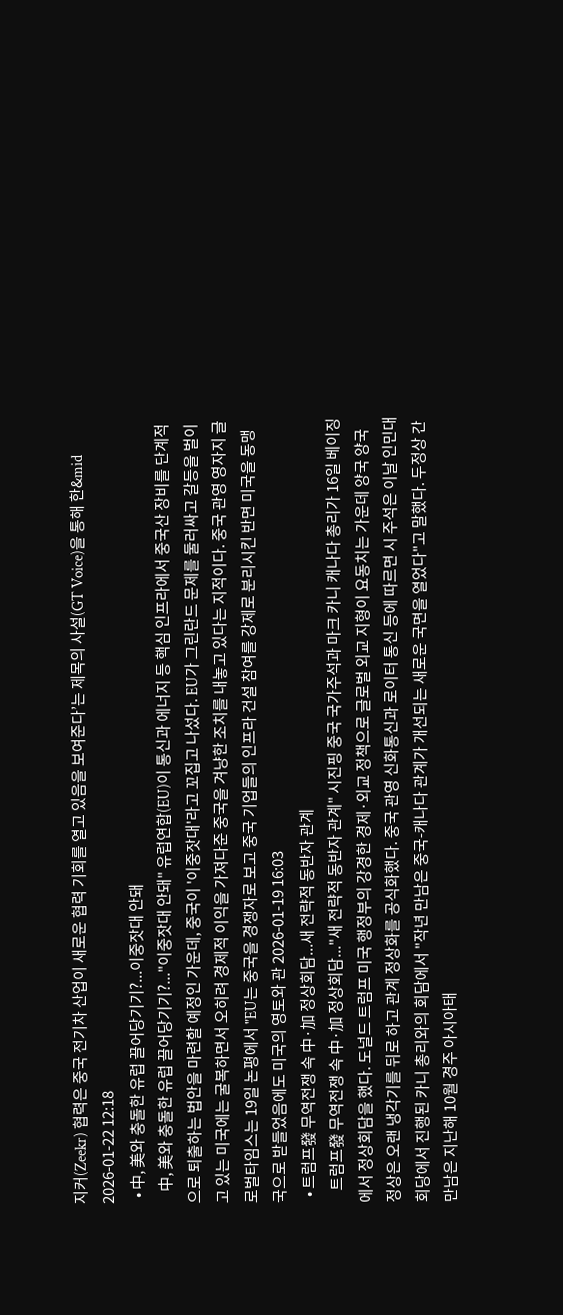지커(Zeekr) 협력은 중국 전기차 산업이 새로운 협력 기회를 열고 있음을 보여준다’는 제목의 사설(GT Voice)을 통해 한&mid 2026-01-22 12:18
  • 中, 美와 충돌한 유럽 끌어당기기?...이중잣대 안돼
    中, 美와 충돌한 유럽 끌어당기기?..."이중잣대 안돼" 유럽연합(EU)이 통신과 에너지 등 핵심 인프라에서 중국산 장비를 단계적으로 퇴출하는 법안을 마련할 예정인 가운데, 중국이 '이중잣대'라고 꼬집고 나섰다. EU가 그린란드 문제를 둘러싸고 갈등을 벌이고 있는 미국에는 굴복하면서 오히려 경제적 이익을 가져다준 중국을 겨냥한 조치를 내놓고 있다는 지적이다. 중국 관영 영자지 글로벌타임스는 19일 논평에서 "EU는 중국을 경쟁자로 보고 중국 기업들의 인프라 건설 참여를 강제로 분리시킨 반면 미국을 동맹국으로 받들었음에도 미국의 영토와 관 2026-01-19 16:03
  • 트럼프發 무역전쟁 속 中·加 정상회담...새 전략적 동반자 관계
    트럼프發 무역전쟁 속 中·加 정상회담..."새 전략적 동반자 관계" 시진핑 중국 국가주석과 마크 카니 캐나다 총리가 16일 베이징에서 정상회담을 했다. 도널드 트럼프 미국 행정부의 강경한 경제·외교 정책으로 글로벌 외교 지형이 요동치는 가운데 양국 양국 정상은 오랜 냉각기를 뒤로 하고 관계 정상화를 공식화했다. 중국 관영 신화통신과 로이터 통신 등에 따르면 시 주석은 이날 인민대회당에서 진행된 카니 총리와의 회담에서 "작년 만남은 중국-캐나다 관계가 개선되는 새로운 국면을 열었다"고 말했다. 두정상 간 만남은 지난해 10월 경주 아시아태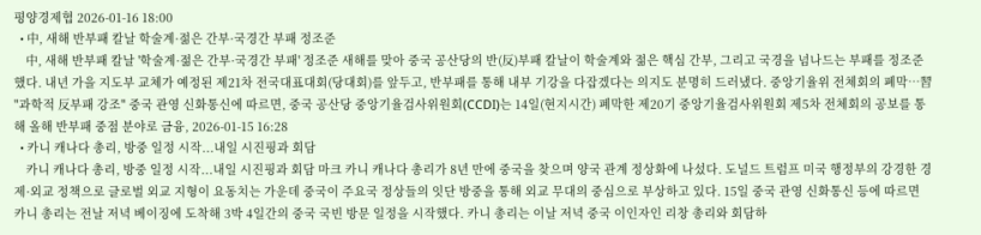평양경제협 2026-01-16 18:00
  • 中, 새해 반부패 칼날 학술계·젊은 간부·국경간 부패 정조준
    中, 새해 반부패 칼날 '학술계·젊은 간부·국경간 부패' 정조준 새해를 맞아 중국 공산당의 반(反)부패 칼날이 학술계와 젊은 핵심 간부, 그리고 국경을 넘나드는 부패를 정조준했다. 내년 가을 지도부 교체가 예정된 제21차 전국대표대회(당대회)를 앞두고, 반부패를 통해 내부 기강을 다잡겠다는 의지도 분명히 드러냈다. 중앙기율위 전체회의 폐막…習 "과학적 反부패 강조" 중국 관영 신화통신에 따르면, 중국 공산당 중앙기율검사위원회(CCDI)는 14일(현지시간) 폐막한 제20기 중앙기율검사위원회 제5차 전체회의 공보를 통해 올해 반부패 중점 분야로 금융, 2026-01-15 16:28
  • 카니 캐나다 총리, 방중 일정 시작...내일 시진핑과 회담
    카니 캐나다 총리, 방중 일정 시작...내일 시진핑과 회담 마크 카니 캐나다 총리가 8년 만에 중국을 찾으며 양국 관계 정상화에 나섰다. 도널드 트럼프 미국 행정부의 강경한 경제·외교 정책으로 글로벌 외교 지형이 요동치는 가운데 중국이 주요국 정상들의 잇단 방중을 통해 외교 무대의 중심으로 부상하고 있다. 15일 중국 관영 신화통신 등에 따르면 카니 총리는 전날 저녁 베이징에 도착해 3박 4일간의 중국 국빈 방문 일정을 시작했다. 카니 총리는 이날 저녁 중국 이인자인 리창 총리와 회담하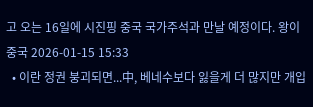고 오는 16일에 시진핑 중국 국가주석과 만날 예정이다. 왕이 중국 2026-01-15 15:33
  • 이란 정권 붕괴되면...中, 베네수보다 잃을게 더 많지만 개입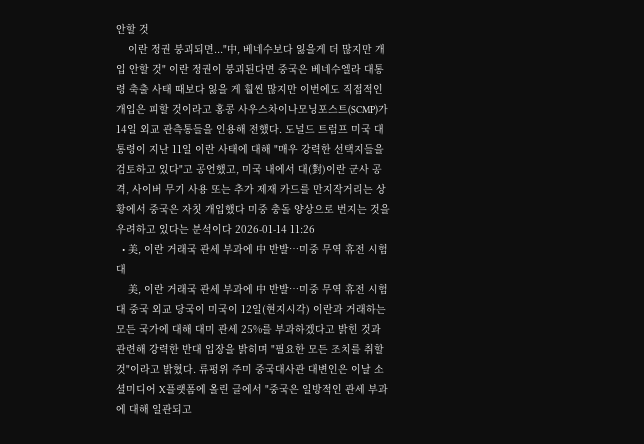안할 것
    이란 정권 붕괴되면..."中, 베네수보다 잃을게 더 많지만 개입 안할 것" 이란 정권이 붕괴된다면 중국은 베네수엘라 대통령 축출 사태 때보다 잃을 게 훨씬 많지만 이번에도 직접적인 개입은 피할 것이라고 홍콩 사우스차이나모닝포스트(SCMP)가 14일 외교 관측통들을 인용해 전했다. 도널드 트럼프 미국 대통령이 지난 11일 이란 사태에 대해 "매우 강력한 선택지들을 검토하고 있다"고 공언했고, 미국 내에서 대(對)이란 군사 공격, 사이버 무기 사용 또는 추가 제재 카드를 만지작거리는 상황에서 중국은 자칫 개입했다 미중 충돌 양상으로 번지는 것을 우려하고 있다는 분석이다 2026-01-14 11:26
  • 美, 이란 거래국 관세 부과에 中 반발…미중 무역 휴전 시험대
    美, 이란 거래국 관세 부과에 中 반발…미중 무역 휴전 시험대 중국 외교 당국이 미국이 12일(현지시각) 이란과 거래하는 모든 국가에 대해 대미 관세 25%를 부과하겠다고 밝힌 것과 관련해 강력한 반대 입장을 밝히며 "필요한 모든 조치를 취할 것"이라고 밝혔다. 류펑위 주미 중국대사관 대변인은 이날 소셜미디어 X플랫폼에 올린 글에서 "중국은 일방적인 관세 부과에 대해 일관되고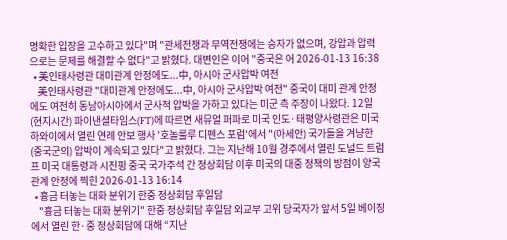명확한 입장을 고수하고 있다"며 "관세전쟁과 무역전쟁에는 승자가 없으며, 강압과 압력으로는 문제를 해결할 수 없다"고 밝혔다. 대변인은 이어 "중국은 어 2026-01-13 16:38
  • 美인태사령관 대미관계 안정에도...中, 아시아 군사압박 여전
    美인태사령관 "대미관계 안정에도...中, 아시아 군사압박 여전" 중국이 대미 관계 안정에도 여전히 동남아시아에서 군사적 압박을 가하고 있다는 미군 측 주장이 나왔다. 12일(현지시간) 파이낸셜타임스(FT)에 따르면 새뮤얼 퍼파로 미국 인도·태평양사령관은 미국 하와이에서 열린 연례 안보 행사 '호놀룰루 디펜스 포럼'에서 "(아세안) 국가들을 겨냥한 (중국군의) 압박이 계속되고 있다"고 밝혔다. 그는 지난해 10월 경주에서 열린 도널드 트럼프 미국 대통령과 시진핑 중국 국가주석 간 정상회담 이후 미국의 대중 정책의 방점이 양국 관계 안정에 찍힌 2026-01-13 16:14
  • 흉금 터놓는 대화 분위기 한중 정상회담 후일담
    "흉금 터놓는 대화 분위기" 한중 정상회담 후일담 외교부 고위 당국자가 앞서 5일 베이징에서 열린 한·중 정상회담에 대해 “지난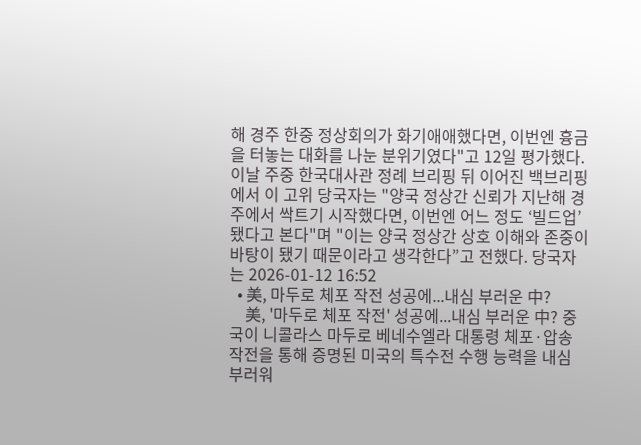해 경주 한중 정상회의가 화기애애했다면, 이번엔 흉금을 터놓는 대화를 나눈 분위기였다"고 12일 평가했다. 이날 주중 한국대사관 정례 브리핑 뒤 이어진 백브리핑에서 이 고위 당국자는 "양국 정상간 신뢰가 지난해 경주에서 싹트기 시작했다면, 이번엔 어느 정도 ‘빌드업’됐다고 본다"며 "이는 양국 정상간 상호 이해와 존중이 바탕이 됐기 때문이라고 생각한다”고 전했다. 당국자는 2026-01-12 16:52
  • 美, 마두로 체포 작전 성공에...내심 부러운 中?
    美, '마두로 체포 작전' 성공에...내심 부러운 中? 중국이 니콜라스 마두로 베네수엘라 대통령 체포·압송 작전을 통해 증명된 미국의 특수전 수행 능력을 내심 부러워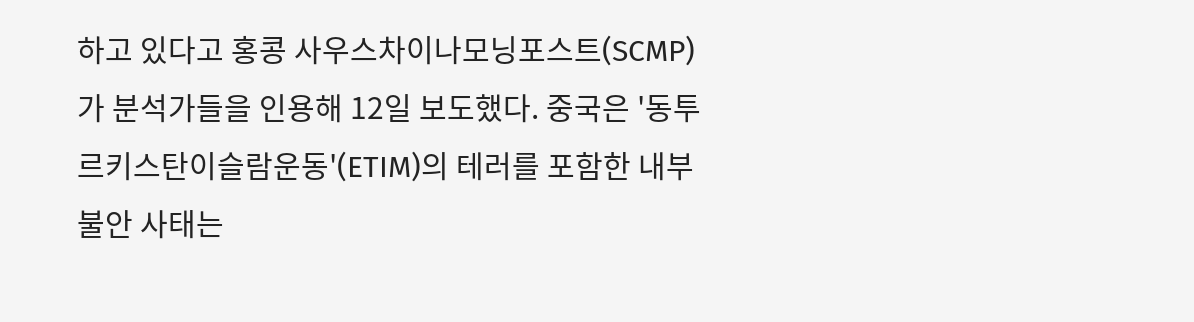하고 있다고 홍콩 사우스차이나모닝포스트(SCMP)가 분석가들을 인용해 12일 보도했다. 중국은 '동투르키스탄이슬람운동'(ETIM)의 테러를 포함한 내부 불안 사태는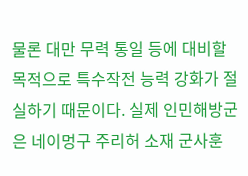물론 대만 무력 통일 등에 대비할 목적으로 특수작전 능력 강화가 절실하기 때문이다. 실제 인민해방군은 네이멍구 주리허 소재 군사훈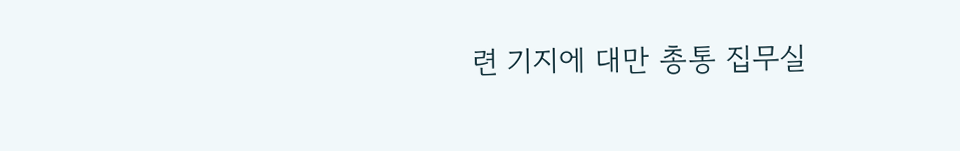련 기지에 대만 총통 집무실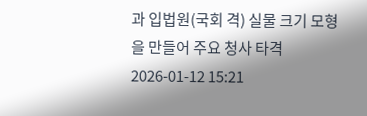과 입법원(국회 격) 실물 크기 모형을 만들어 주요 청사 타격 2026-01-12 15:21